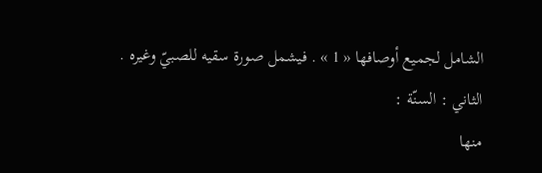الشامل لجميع أوصافها « 1 » . فيشمل صورة سقيه للصبيّ وغيره .
الثاني : السنّة :
منها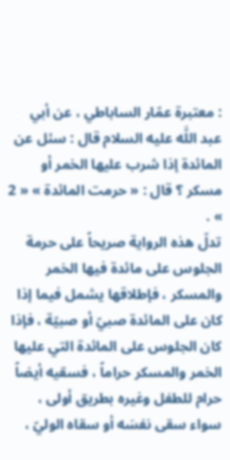: معتبرة عمّار الساباطي ، عن أبي عبد اللَّه عليه السلام قال : سئل عن المائدة إذا شرب عليها الخمر أو مسكر ؟ قال : « حرمت المائدة » « 2 » .
تدلّ هذه الرواية صريحاً على حرمة الجلوس على مائدة فيها الخمر والمسكر ، فإطلاقها يشمل فيما إذا كان على المائدة صبيّ أو صبيّة ، فإذا كان الجلوس على المائدة التي عليها الخمر والمسكر حراماً ، فسقيه أيضاً حرام للطفل وغيره بطريق أولى ، سواء سقى نفسَه أو سقاه الوليّ ،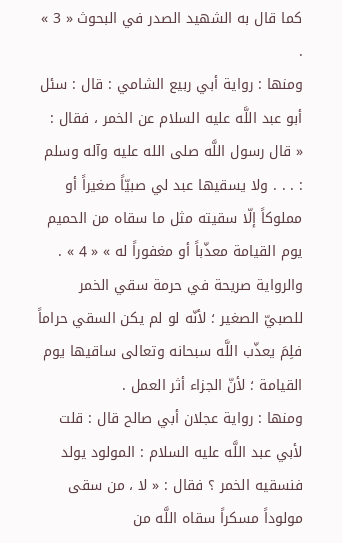كما قال به الشهيد الصدر في البحوث « 3 » .
ومنها : رواية أبي ربيع الشامي : قال : سئل أبو عبد اللَّه عليه السلام عن الخمر ، فقال :
« قال رسول اللَّه صلى الله عليه وآله وسلم : . . . ولا يسقيها عبد لي صبيّاً صغيراً أو مملوكاً إلّا سقيته مثل ما سقاه من الحميم يوم القيامة معذّباً أو مغفوراً له » « 4 » .
والرواية صريحة في حرمة سقي الخمر للصبيّ الصغير ؛ لأنّه لو لم يكن السقي حراماً فلِمَ يعذّب اللَّه سبحانه وتعالى ساقيها يوم القيامة ؛ لأنّ الجزاء أثر العمل .
ومنها : رواية عجلان أبي صالح قال : قلت لأبي عبد اللَّه عليه السلام : المولود يولد فنسقيه الخمر ؟ فقال : « لا ، من سقى مولوداً مسكراً سقاه اللَّه من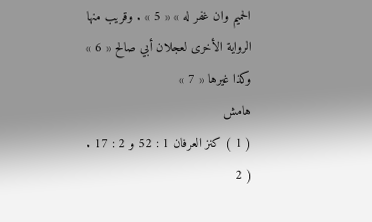الحميم وان غفر له » « 5 » . وقريب منها الرواية الأخرى لعجلان أبي صالح « 6 » وكذا غيرها « 7 »
هامش
( 1 ) كنز العرفان 1 : 52 و 2 : 17 .
( 2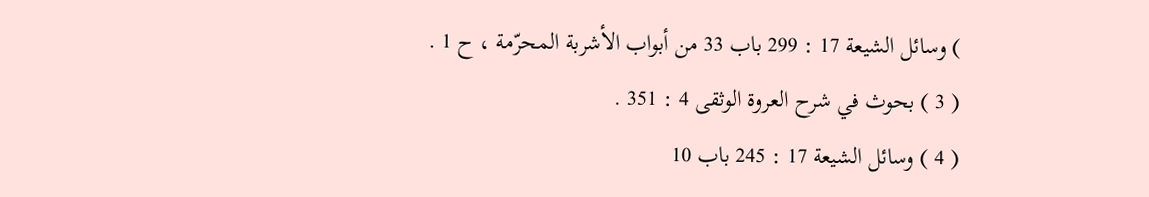) وسائل الشيعة 17 : 299 باب 33 من أبواب الأشربة المحرّمة ، ح 1 .
( 3 ) بحوث في شرح العروة الوثقى 4 : 351 .
( 4 ) وسائل الشيعة 17 : 245 باب 10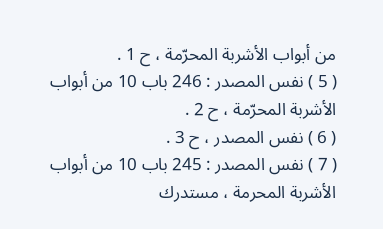من أبواب الأشربة المحرّمة ، ح 1 .
( 5 ) نفس المصدر : 246 باب 10 من أبواب الأشربة المحرّمة ، ح 2 .
( 6 ) نفس المصدر ، ح 3 .
( 7 ) نفس المصدر : 245 باب 10 من أبواب الأشربة المحرمة ، مستدرك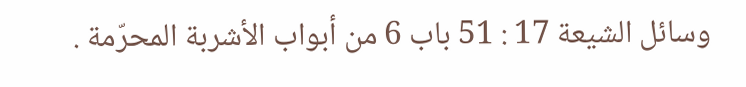وسائل الشيعة 17 : 51 باب 6 من أبواب الأشربة المحرّمة .